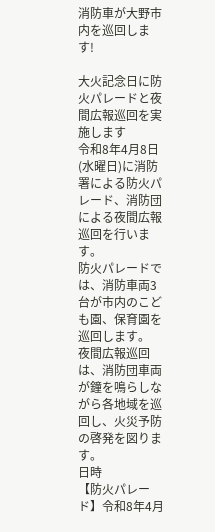消防車が大野市内を巡回します!

大火記念日に防火パレードと夜間広報巡回を実施します
令和8年4月8日(水曜日)に消防署による防火パレード、消防団による夜間広報巡回を行います。
防火パレードでは、消防車両3台が市内のこども園、保育園を巡回します。
夜間広報巡回は、消防団車両が鐘を鳴らしながら各地域を巡回し、火災予防の啓発を図ります。
日時
【防火パレード】令和8年4月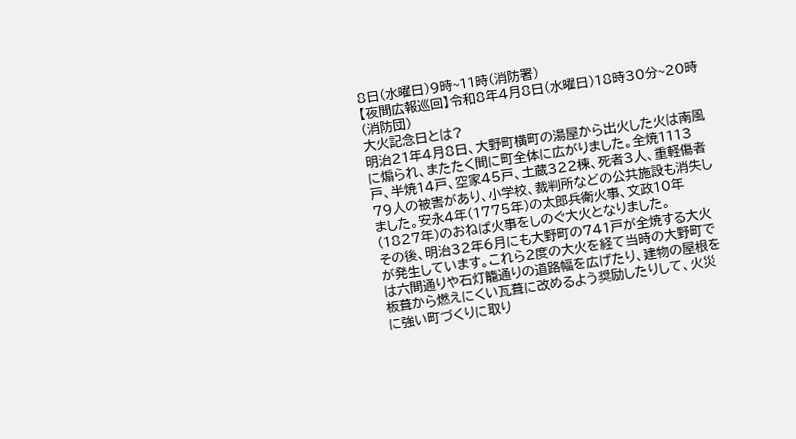8日(水曜日)9時~11時(消防署)
【夜間広報巡回】令和8年4月8日(水曜日)18時30分~20時(消防団)
大火記念日とは?
明治21年4月8日、大野町横町の湯屋から出火した火は南風に煽られ、またたく間に町全体に広がりました。全焼1113戸、半焼14戸、空家45戸、土蔵322棟、死者3人、重軽傷者79人の被害があり、小学校、裁判所などの公共施設も消失しました。安永4年(1775年)の太郎兵衛火事、文政10年(1827年)のおねば火事をしのぐ大火となりました。
その後、明治32年6月にも大野町の741戸が全焼する大火が発生しています。これら2度の大火を経て当時の大野町では六間通りや石灯籠通りの道路幅を広げたり、建物の屋根を板葺から燃えにくい瓦葺に改めるよう奨励したりして、火災に強い町づくりに取り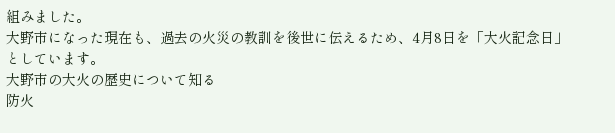組みました。
大野市になった現在も、過去の火災の教訓を後世に伝えるため、4月8日を「大火記念日」としています。
大野市の大火の歴史について知る
防火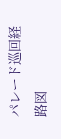パレード巡回経路図